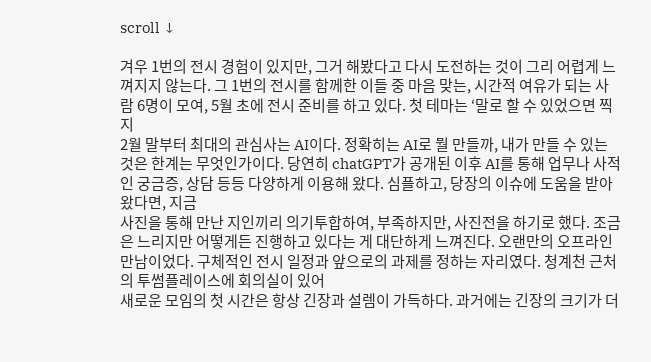scroll ↓

겨우 1번의 전시 경험이 있지만, 그거 해봤다고 다시 도전하는 것이 그리 어렵게 느껴지지 않는다. 그 1번의 전시를 함께한 이들 중 마음 맞는, 시간적 여유가 되는 사람 6명이 모여, 5월 초에 전시 준비를 하고 있다. 첫 테마는 ‘말로 할 수 있었으면 찍지
2월 말부터 최대의 관심사는 AI이다. 정확히는 AI로 뭘 만들까, 내가 만들 수 있는 것은 한계는 무엇인가이다. 당연히 chatGPT가 공개된 이후 AI를 통해 업무나 사적인 궁금증, 상담 등등 다양하게 이용해 왔다. 심플하고, 당장의 이슈에 도움을 받아왔다면, 지금
사진을 통해 만난 지인끼리 의기투합하여, 부족하지만, 사진전을 하기로 했다. 조금은 느리지만 어떻게든 진행하고 있다는 게 대단하게 느껴진다. 오랜만의 오프라인 만남이었다. 구체적인 전시 일정과 앞으로의 과제를 정하는 자리였다. 청계천 근처의 투썸플레이스에 회의실이 있어
새로운 모임의 첫 시간은 항상 긴장과 설렘이 가득하다. 과거에는 긴장의 크기가 더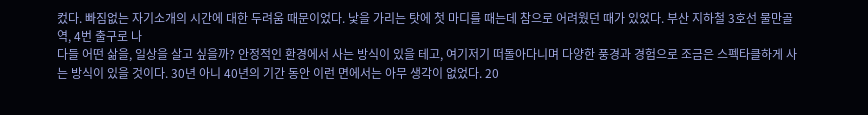컸다. 빠짐없는 자기소개의 시간에 대한 두려움 때문이었다. 낯을 가리는 탓에 첫 마디를 때는데 참으로 어려웠던 때가 있었다. 부산 지하철 3호선 물만골역, 4번 출구로 나
다들 어떤 삶을, 일상을 살고 싶을까? 안정적인 환경에서 사는 방식이 있을 테고, 여기저기 떠돌아다니며 다양한 풍경과 경험으로 조금은 스펙타클하게 사는 방식이 있을 것이다. 30년 아니 40년의 기간 동안 이런 면에서는 아무 생각이 없었다. 20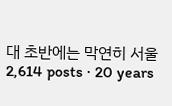대 초반에는 막연히 서울
2,614 posts · 20 years